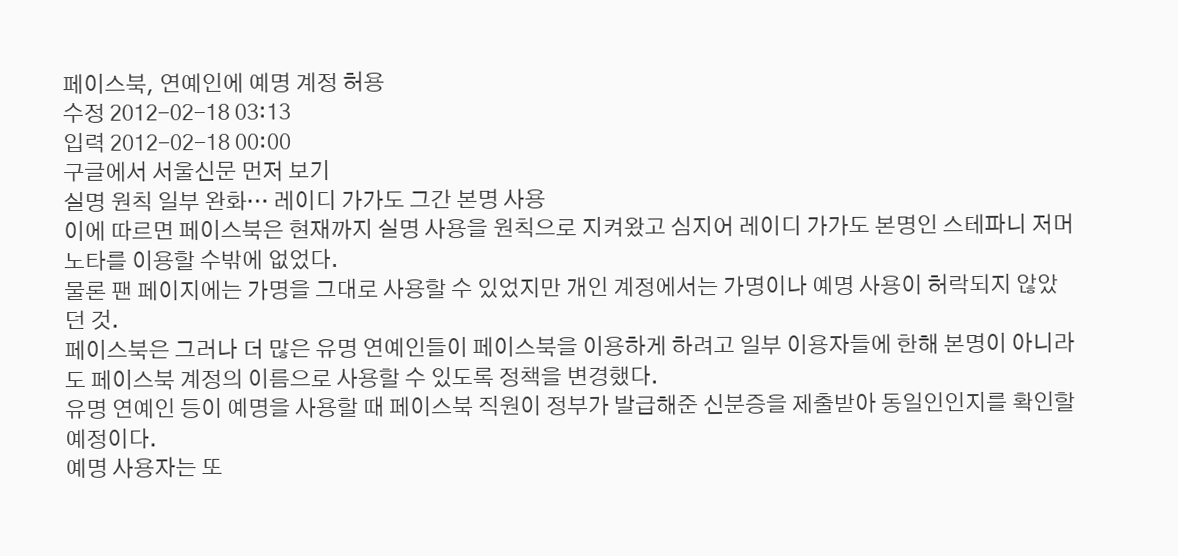페이스북, 연예인에 예명 계정 허용
수정 2012-02-18 03:13
입력 2012-02-18 00:00
구글에서 서울신문 먼저 보기
실명 원칙 일부 완화… 레이디 가가도 그간 본명 사용
이에 따르면 페이스북은 현재까지 실명 사용을 원칙으로 지켜왔고 심지어 레이디 가가도 본명인 스테파니 저머노타를 이용할 수밖에 없었다.
물론 팬 페이지에는 가명을 그대로 사용할 수 있었지만 개인 계정에서는 가명이나 예명 사용이 허락되지 않았던 것.
페이스북은 그러나 더 많은 유명 연예인들이 페이스북을 이용하게 하려고 일부 이용자들에 한해 본명이 아니라도 페이스북 계정의 이름으로 사용할 수 있도록 정책을 변경했다.
유명 연예인 등이 예명을 사용할 때 페이스북 직원이 정부가 발급해준 신분증을 제출받아 동일인인지를 확인할 예정이다.
예명 사용자는 또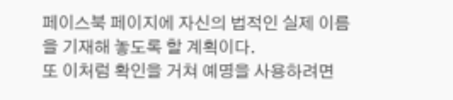페이스북 페이지에 자신의 법적인 실제 이름을 기재해 놓도록 할 계획이다.
또 이처럼 확인을 거쳐 예명을 사용하려면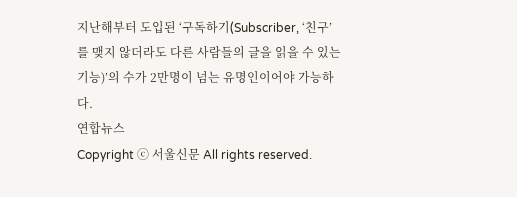지난해부터 도입된 ‘구독하기(Subscriber, ‘친구’를 맺지 않더라도 다른 사람들의 글을 읽을 수 있는 기능)’의 수가 2만명이 넘는 유명인이어야 가능하다.
연합뉴스
Copyright ⓒ 서울신문 All rights reserved.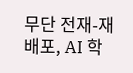무단 전재-재배포, AI 학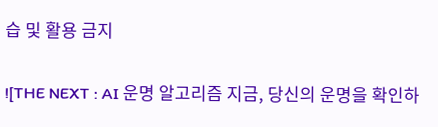습 및 활용 금지

![THE NEXT : AI 운명 알고리즘 지금, 당신의 운명을 확인하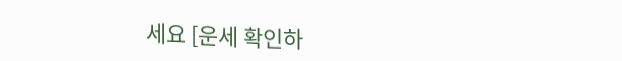세요 [운세 확인하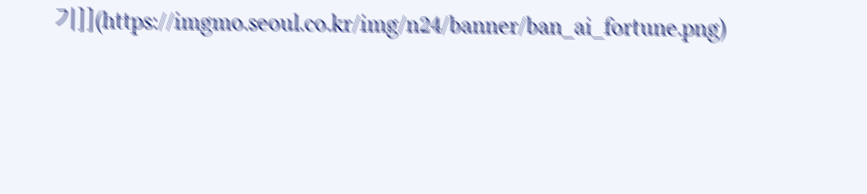기]](https://imgmo.seoul.co.kr/img/n24/banner/ban_ai_fortune.png)